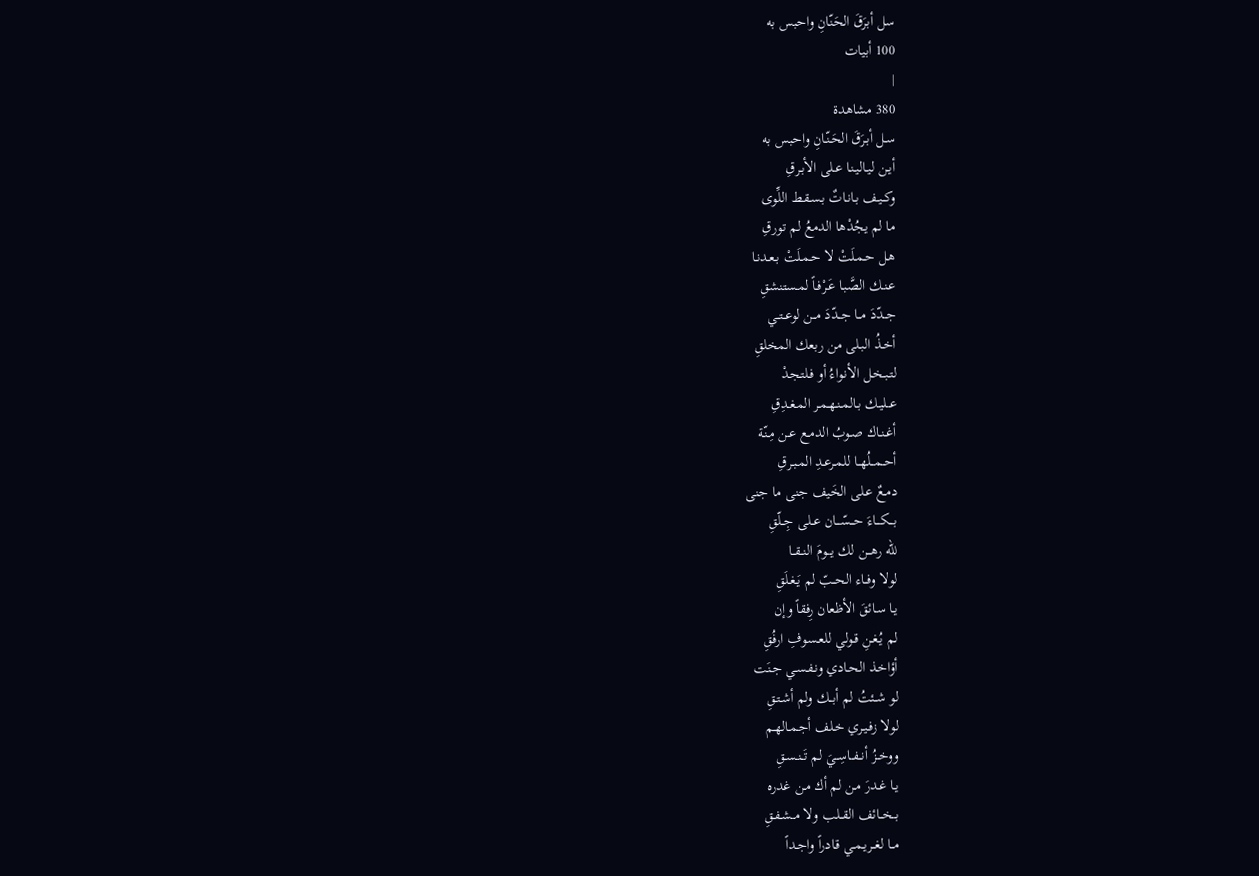سل أبرَقَ الحَنّانِ واحبس به
100 أبيات
|
380 مشاهدة
سـل أبـرَقَ الحَـنّـانِ واحبس به
أيـن ليـاليـنـا عـلى الأبـرقِ
وكــيـف بـانـاتٌ بـسـقـط اللِّوى
ما لم يجُدْها الدمعُ لم تورقِ
هـل حـمـلَتْ لا حـمـلَتْ بـعـدنـا
عـنـك الصَّبـا عَـرْفـاً لمـستنشقِ
جــدّدَ مــا جــدّدَ مــن لوعــتــي
أخـذُ البـلى من ربعك المخلقِ
لتـبـخـل الأنـواءُ أو فـلتـجدْ
عــليـك بـالمـنـهـمـر المـغـدِقِ
أغـنـاك صـوبُ الدمـع عـن مِـنّة
أحــمــلُهــا للمـرعـدِ المـبـرقِ
دمـعٌ عـلى الخَيف جنى ما جنى
بـــكـــاءَ حـــسّـــان عــلى جِــلّقِ
للّه رهـــن لك يـــومَ النــقــا
لولا وفــاء الحــبّ لم يَـغـلَقِ
يـا سـائقَ الأظعان رِفقاً وإن
لم يُـغـنِ قـولي للعـسوفِ ارفُقِ
أؤاخـذ الحـادي ونـفـسـي جـنَت
لو شــئتُ لم أبــك ولم أشـتـقِ
لولا زفـيـري خـلف أجـمـالهـم
ووخــزُ أنــفــاسِــيَ لم تَــنـسـقِ
يـا غـدرَ مـن لم أك مـن غدره
بــخــائف القــلب ولا مــشـفـقِ
مــا لغــريـمـي قـادراً واجـداً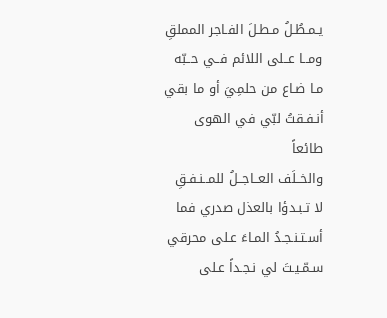يـمـطُـلُ مـطـلَ الفـاجر المملقِ
ومــا عــلى اللائم فــي حــبّه
مـا ضـاع من حلمِيَ أو ما بقي
أنـفـقتُ لبّي في الهوى طائعاً
والخــلَف العــاجــلُ للمــنـفـقِ
لا تـبـدؤا بالعذل صدري فما
أسـتـنـجـدُ المـاءَ عـلى محرقي
سـمّـيـتَ لي نـجـداً عـلى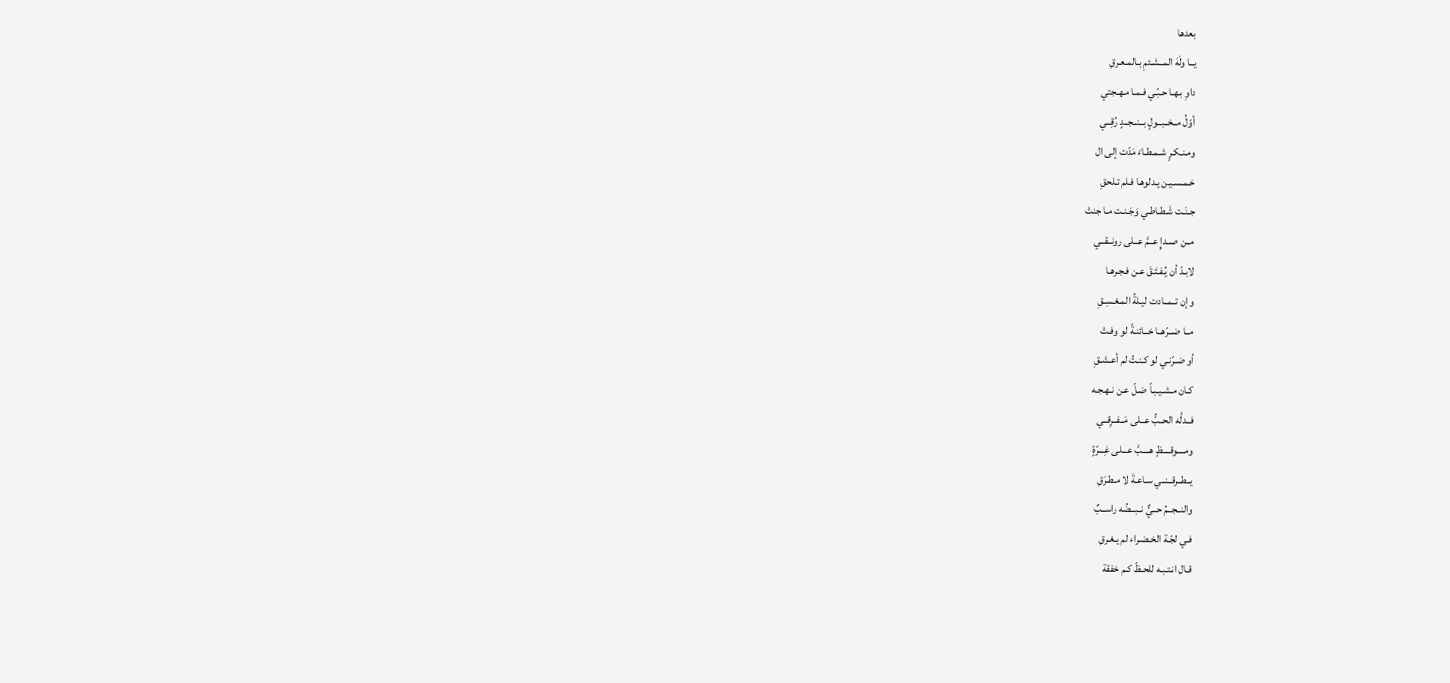بعدها
يــا ولَهَ المــشـئمِ بـالمـعـرقِ
داوِ بـهـا حـبّـي فـمـا مـهـجتي
أوّلُ مــخــبــولٍ بــنــجــدٍ رُقِــي
ومـنـكـرٍ شـمـطـاءَ مَدّت إلى ال
خـمـسـيـن يـدلوهـا فـلم تـلحقِ
جـنَـت شَـطـاطـي وَجَـنـت مـا جنتْ
مــن صــدإٍ عــمَّ عــلى رونــقــي
لابـدّ أن يُـفـتَـقَ عـن فـجـرهـا
وإن تــمــادت ليـلةُ المـغـسِـقِ
مــا ضــرّهــا خــائنـةً لو وفـتْ
أو ضـرّنـي لو كـنـتُ لم أعـشـقِ
كـان مـشـيـبـاً ضـلّ عـن نـهـجـه
فــدلَّه الحــبُّ عــلى مَــفــرِقــي
ومــــوقــــظٍ هــــبَّ عـــلى غِـــرّةٍ
يــطــرقــنــي سـاعـةَ لا مـطـرَقِ
والنــجــمُ حــيٌّ نــبــضُه راســبٌ
فـي لجّـة الخـضـراء لم يـغـرقِ
قـال انـتـبـه للحـظّ كـم خفقة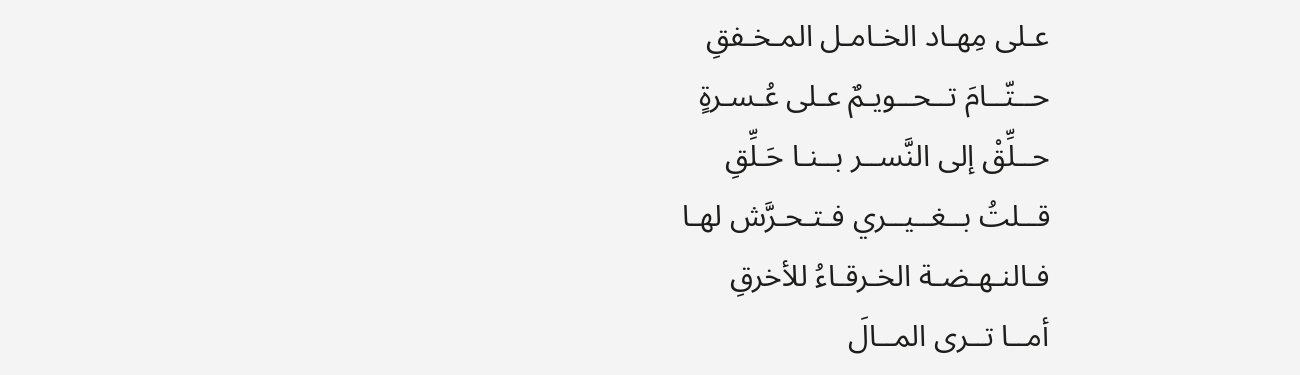عـلى مِهـاد الخـامـل المـخـفقِ
حــتّــامَ تــحــويـمٌ عـلى عُـسـرةٍ
حــلِّقْ إلى النَّســر بــنـا حَـلِّقِ
قــلتُ بــغــيــري فـتـحـرَّش لهـا
فـالنـهـضـة الخـرقـاءُ للأخرقِ
أمــا تــرى المــالَ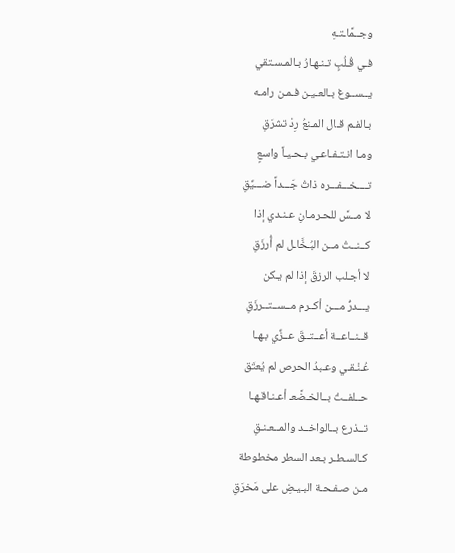وجــمَّاـتـهِ
فـي قُـلُبٍ تـنـهـارُ بـالمـسـتقي
يــســوغ بـالعـيـن فـمـن رامـه
بـالفـم قـال المـنعُ رِدْ تشرَقِ
ومـا انـتـفـاعـي بـحـيـاً واسعٍ
تــــخـــفـــره ذاتُ جَـــداً ضـــيِّقِ
لا مــسَّ للحـرمـانِ عـنـدي إذا
كــنــتُ مــن البُـخَّاـل لم أُرزَقِ
لا أجـلب الرزقَ إذا لم يـكن
يـــدرُّ مـــن أكــرم مــســتــرزَقِ
قــنــاعــة أعــتــقَ عــزِّي بـهـا
عُـنْـقـي وعـبدُ الحرص لم يُعتَق
حــلفــتُ بــالخـضَّعـ أعـنـاقـهـا
تــذرع بــالواخــد والمــعـنـقِ
كـالسـطـر بـعد السطر مخطوطة
مـن صـفـحـة البـيـضِ على مَخرَقِ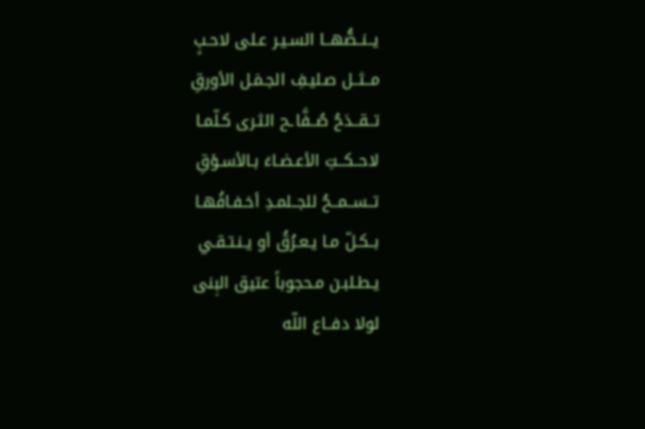يــنــصُّهــا السـيـر عـلى لاحـبٍ
مــثــل صـليـفِ الجـمَـل الأورقِ
تــقــدَحُ صُــفَّاـح الثـرى كـلّمـا
لاحــكــتِ الأعـضـاءَ بـالأسـؤقِ
تــســمــحُ للجــلمـدِ أخـفـافُهـا
بــكـلّ مـا يـعـرُقُ أو يـنـتـقـي
يـطـلبـن مـحجوباً عتيق البِنى
لولا دفــاع اللّه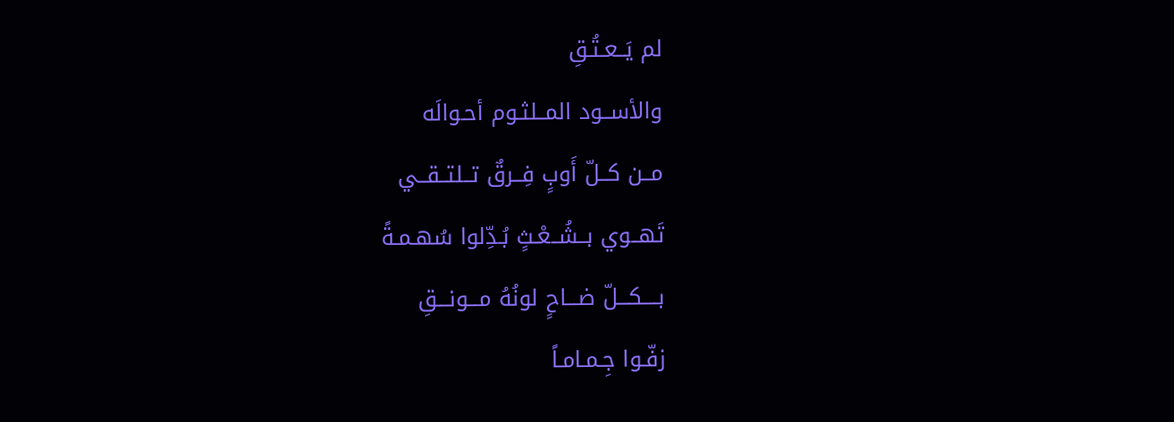لم يَــعـتُـقِ
والأســود المــلثـوم أحـوالَه
مــن كــلّ أَوبٍ فِــرقٌ تــلتــقــي
تَهــوي بــشُــعْـثٍ بُـدِّلوا سُهـمـةً
بــــكـــلّ ضـــاحٍ لونُهُ مـــونـــقِ
زفّـوا جِـمـامـاً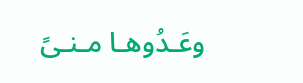وعَـدُوهـا مـنـىً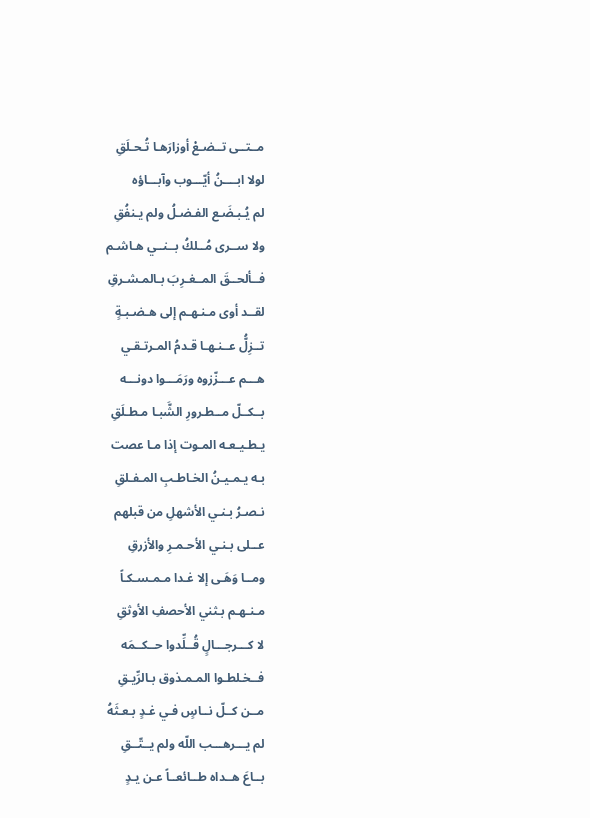مــتــى تــضـعْ أوزارَهـا تُـحـلَقِ
لولا ابــــنُ أيّـــوب وآبـــاؤه
لم يُـبـضَـع الفـضـلُ ولم يـنفُقِ
ولا ســرى مُــلكُ بــنــي هـاشـم
فــألحــقَ المــغـرِبَ بـالمـشـرقِ
لقــد أوى مـنـهـم إلى هـضـبـةٍ
تــزِلُّ عــنـهـا قـدمُ المـرتـقـي
هـــم عـــزّزوه ورَمَـــوا دونـــه
بــكــلّ مــطـرورِ الشَّبـا مـطـلَقِ
يـطـيـعـه المـوت إذا مـا عصت
بـه يـمـيـنُ الخـاطـبِ المـفـلقِ
نـصـرُ بـنـي الأشهلِ من قبلهم
عــلى بـنـي الأحـمـرِ والأزرقِ
ومــا وَهَـى إلا غـدا مـمـسـكـاً
مـنـهـم بـثني الأحصفِ الأوثقِ
لا كـــرجـــالٍ قُــلِّدوا حــكــمَه
فــخـلطـوا المـمـذوق بـالرِّيـقِ
مــن كــلّ نــاسٍ فـي غـدٍ بـعـثَهُ
لم يـــرهـــب اللّه ولم يــتّــقِ
بــاعَ هــداه طــائعــاً عـن يـدٍ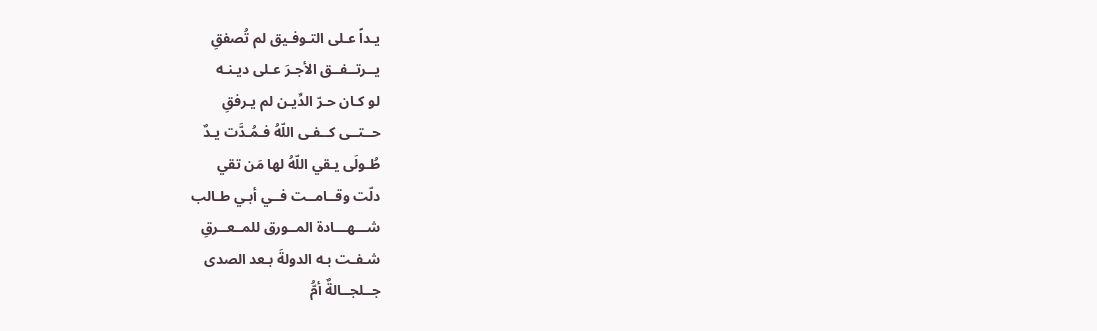يـداً عـلى التـوفـيق لم تُصفقِ
يــرتــفــق الأجـرَ عـلى ديـنـه
لو كـان حـرّ الدِّيـن لم يـرفقِ
حــتــى كــفـى اللّهُ فـمُـدَّت يـدٌ
طُـولَى يـقي اللّهُ لها مَن تقي
دلّت وقــامــت فــي أبـي طـالب
شـــهـــادة المــورق للمــعــرقِ
شـفـت بـه الدولةَ بـعد الصدى
جــلجــالةٌ أمُّ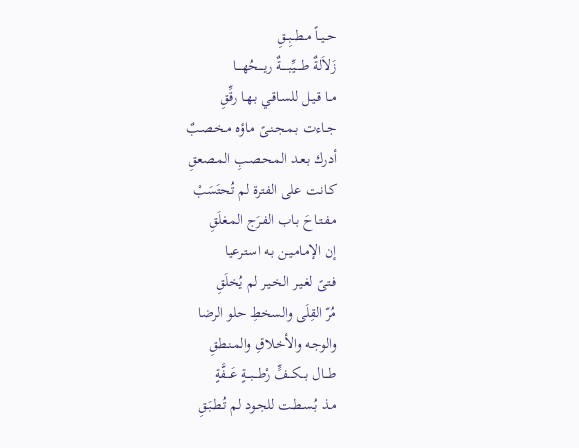حــيــاً مــطــبِــقِ
زَلاَلةٌ طـــــيِّبـــــةٌ ريــــحُهــــا
مــا قـيـل للسـاقـي بـهـا رقِّقِ
جــاءت بـمـجـنـىً مـاؤه مـخـصـبٌ
أدرك بـعـد المـحـصـبِ المـصعقِ
كـانـت على الفترة لم تُحتَسَبْ
مـفـتـاحَ بـاب الفـرَج المـغلَقِ
إن الإمـامـيـن بـه اسـتـرعيا
فـتـىً لغـيـر الخـيـر لم يُخلَقِ
مُرّ القِلَى والسخطِ حلو الرضا
والوجـه والأخـلاقِ والمـنـطقِ
طـــال بـــكـــفٍّ رْطـــبـــةٍ عَـــفَّةٍ
مـذ بُـسـطـت للجـود لم تُـطـبَـقِ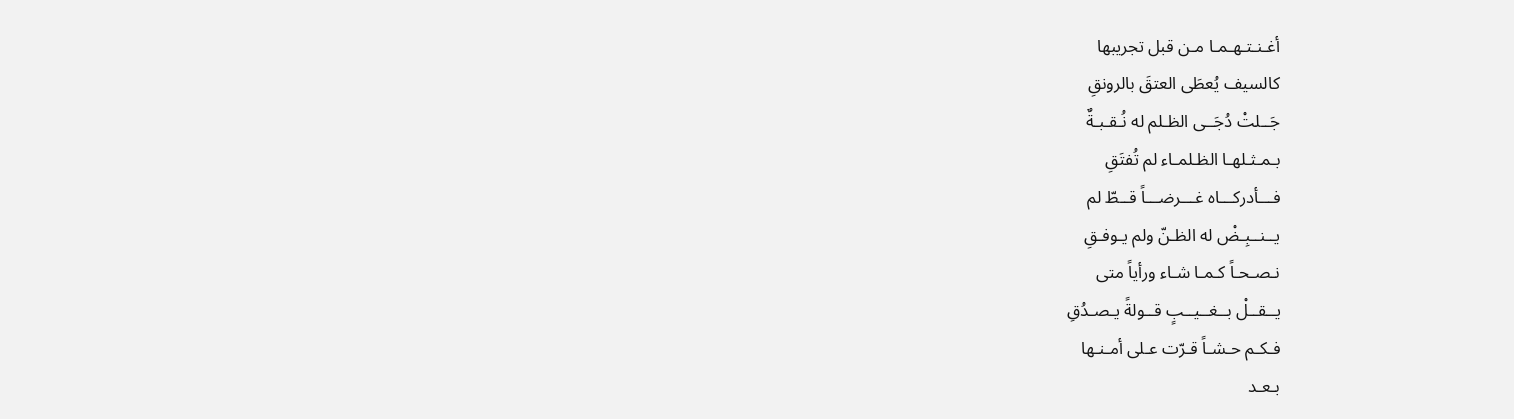أغـنـتـهـمـا مـن قبل تجريبها
كالسيف يُعطَى العتقَ بالرونقِ
جَــلتْ دُجَــى الظـلم له نُـقـبـةٌ
بـمـثـلهـا الظـلمـاء لم تُفتَقِ
فـــأدركـــاه غـــرضـــاً قــطّ لم
يــنــبِـضْ له الظـنّ ولم يـوفـقِ
نـصـحـاً كـمـا شـاء ورأياً متى
يــقــلْ بــغــيــبٍ قــولةً يـصـدُقِ
فـكـم حـشـاً قـرّت عـلى أمـنـها
بـعـد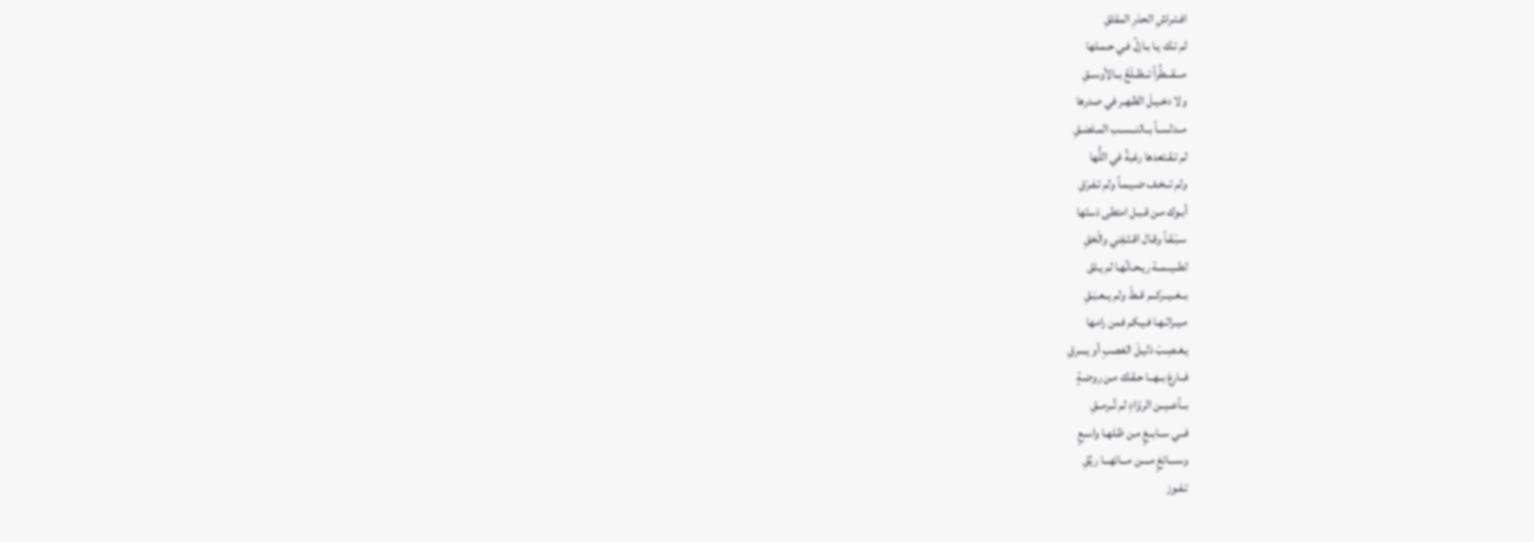افـتـراشِ الحذرِ المقلقِ
لم تـك يـا بـازلُ فـي حـمـلها
مـــقـــطِّراً تــظــلَعُ بــالأوســقِ
ولا دخـيـلَ الظـهـر في صدرها
مــدلســاً بــالنــســب المـلصَـقِ
لم تـقـتعدها رغبةً في اللُّها
ولم تــخـف ضـيـمـاً ولم تـفـرَقِ
أبـوك مـن قـبـل امتطى دَستَها
سـبْـقـاً وقـال اقـتَـفِني والْحَقِ
لطــيــمــة ريـحـانُهـا لم يـلق
بــغــيــركــم قــطّ ولم يــعـبَـقِ
مـيـراثـهـا فـيـكم فمن رامها
يـغـصِـبْ ذليـلَ الغصبِ أو يسرقِ
فــارعَ بــهــا حـقـك مـن روضـةٍ
بــأعــيــن الروّادِ لم تُــرمــقِ
فــي ســابــغٍ مـن ظـلهـا واسـعٍ
وســــائغٍ مــــن مـــائهـــا ريِّقِ
تـفـوز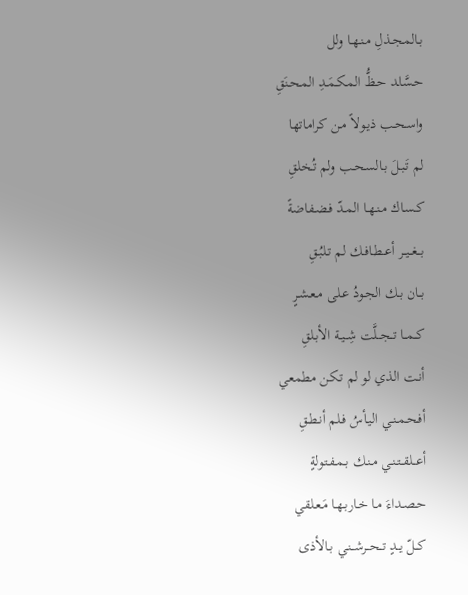بـالمـجـذلِ مـنـهـا ولل
حـسَّاـد حـظُّ المـكـمَـدِ المـحـنَقِ
واسـحـب ذيـولاً مـن كراماتها
لم تَـبـلَ بـالسـحـب ولم تُـخلقِ
كـسـاك مـنـهـا المـدّ فـضـفاضةً
بــغــيــر أعــطـافـك لم تـلبُـقِ
بــان بـك الجـودُ عـلى مـعـشـرٍ
كــمــا تــجــلَّت شِــيـة الأبـلقِ
أنـت الذي لو لم تـكن مطمعي
أفـحـمـنـي اليـأسُ فـلم أنـطـقِ
أعــلقــتـنـي مـنـك بـمـفـتـولةٍ
حـصـداءَ مـا خـاربـهـا مَـعـلقي
كــلّ يــدٍ تــحــرشــنـي بـالأذى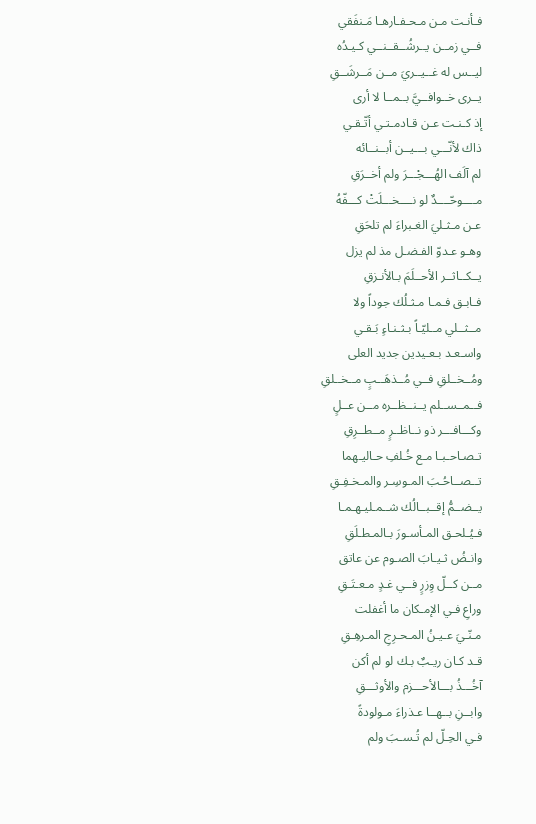فـأنـت مـن مـحـفـارهـا مَـنفَقي
فــي زمــن يــرشُــقــنــي كـيـدُه
ليــس له غــيــريَ مــن مَــرشَــقِ
يــرى خــوافــيَّ بــمــا لا أرى
إذ كـنـت عـن قـادمـتـي أتّـقـي
ذاك لأنّـــي بـــيــن أبــنــائه
لم آلَف الهُـــجْـــرَ ولم أخــرَقِ
مــــوحّــــدٌ لو نــــخـــلَتْ كـــفّهُ
عـن مـثـليَ الغـبراءَ لم تلحَقِ
وهـو عـدوّ الفـضـل مذ لم يزل
يــكــاثــر الأحــلَمَ بـالأنـزقِ
فـابـق فـمـا مـثـلُك جوداً ولا
مــثــلي مــليّـاً بـثـنـاءٍ بَـقـي
واسـعـد بـعـيدين جديد العلى
ومُــخــلقِ فــي مُــذهَــبٍ مــخــلقِ
فــمــســلم يــنــظــره مــن عــلٍ
وكـــافـــر ذو نــاظــرٍ مــطــرِقِ
تـصـاحـبـا مـع خُـلفِ حـاليـهما
تــصــاحُـبَ المـوسِـر والمـخـفِـقِ
يــضــمُّ إقــبــالُك شــمـليـهـمـا
فـيُـلحـق المـأسـورَ بـالمـطـلَقِ
وانـضُ ثـيـابَ الصـوم عن عاتق
مــن كــلّ وِزرٍ فــي غـدٍ مـعـتَـقِ
وراعِ فـي الإمـكان ما أغفلت
مـنّـيَ عـيـنُ المـحـرِجِ المـرهِـقِ
قـد كـان ريـبٌ بـك لو لم أكن
آخُـــذُ بـــالأحـــزم والأوثـــقِ
وابــنِ بــهــا عـذراءَ مـولودةً
فـي الحِـلّ لم تُـسـبَ ولم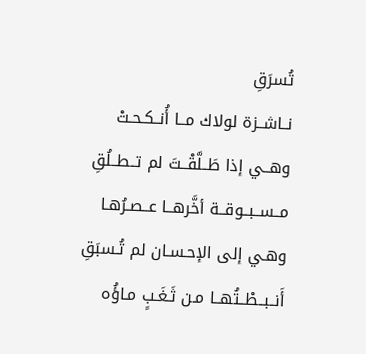تُسرَقِ
نــاشــزة لولاك مــا أُنــكـحـتْ
وهــي إذا طَــلَّقْــتَ لم تــطــلُقِ
مــســبــوقــة أخَّرهــا عــصـرُهـا
وهـي إلى الإحـسـان لم تُـسبَقِ
أَنــبــطْــتُهــا مـن ثَـغَـبٍ مـاؤُه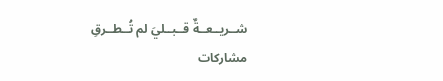شــريــعــةٌ قــبــليَ لم تُــطــرقِ
مشاركات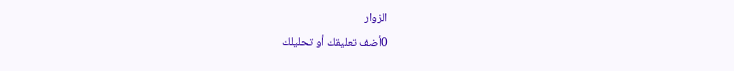الزوار
0أضف تعليقك أو تحليلك